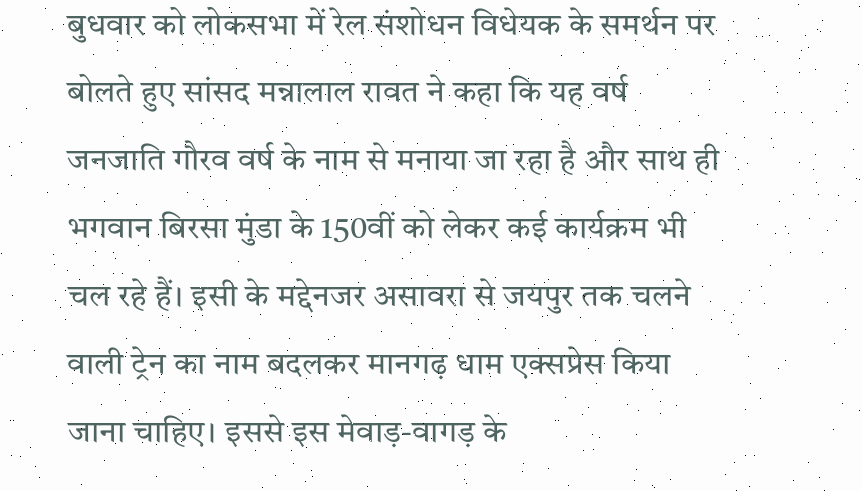बुधवार को लोकसभा में रेल संशोधन विधेयक के समर्थन पर बोलते हुए सांसद मन्नालाल रावत ने कहा कि यह वर्ष जनजाति गौरव वर्ष के नाम से मनाया जा रहा है और साथ ही भगवान बिरसा मुंडा के 150वीं को लेकर कई कार्यक्रम भी चल रहे हैं। इसी के मद्देनजर असावरा से जयपुर तक चलने वाली ट्रेन का नाम बदलकर मानगढ़ धाम एक्सप्रेस किया जाना चाहिए। इससे इस मेवाड़-वागड़ के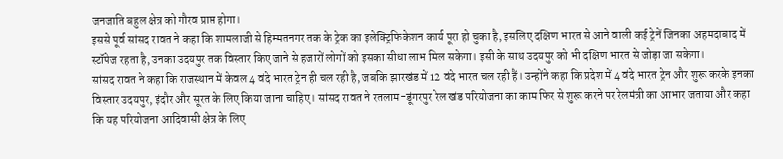जनजाति बहुल क्षेत्र को गौरव प्राप्त होगा।
इससे पूर्व सांसद रावत ने कहा कि शामलाजी से हिम्मतनगर तक के ट्रेक का इलेक्ट्रिफिकेशन कार्य पूरा हो चुका है, इसलिए दक्षिण भारत से आने वाली कई ट्रेनें जिनका अहमदाबाद में स्टॉपेज रहता है, उनका उदयपुर तक विस्तार किए जाने से हजारों लोगों को इसका सीधा लाभ मिल सकेगा। इसी के साथ उदयपुर को भी दक्षिण भारत से जोड़ा जा सकेगा।
सांसद रावत ने कहा कि राजस्थान में केवल 4 वंदे भारत ट्रेन ही चल रही है, जबकि झारखंड में 12 वंदे भारत चल रही हैं। उन्होंने कहा कि प्रदेश में 4 वंदे भारत ट्रेन और शुरू करके इनका विस्तार उदयपुर, इंदौर और सूरत के लिए किया जाना चाहिए। सांसद रावत ने रतलाम-डूंगरपुर रेल खंड परियोजना का काम फिर से शुरू करने पर रेलमंत्री का आभार जताया और कहा कि यह परियोजना आदिवासी क्षेत्र के लिए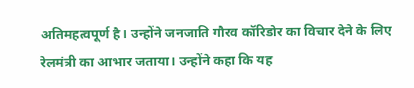अतिमहत्वपूर्ण है। उन्होंने जनजाति गौरव कॉरिडोर का विचार देने के लिए रेलमंत्री का आभार जताया। उन्होंने कहा कि यह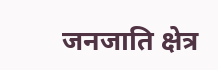जनजाति क्षेत्र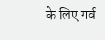के लिए गर्व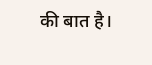की बात है।